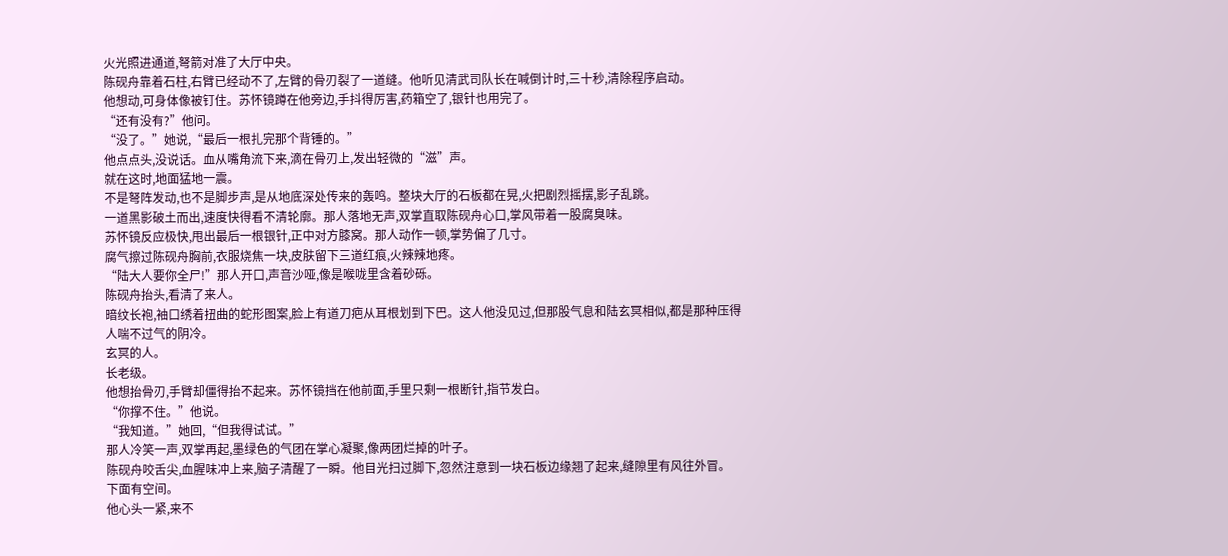火光照进通道,弩箭对准了大厅中央。
陈砚舟靠着石柱,右臂已经动不了,左臂的骨刃裂了一道缝。他听见清武司队长在喊倒计时,三十秒,清除程序启动。
他想动,可身体像被钉住。苏怀镜蹲在他旁边,手抖得厉害,药箱空了,银针也用完了。
“还有没有?”他问。
“没了。”她说,“最后一根扎完那个背锤的。”
他点点头,没说话。血从嘴角流下来,滴在骨刃上,发出轻微的“滋”声。
就在这时,地面猛地一震。
不是弩阵发动,也不是脚步声,是从地底深处传来的轰鸣。整块大厅的石板都在晃,火把剧烈摇摆,影子乱跳。
一道黑影破土而出,速度快得看不清轮廓。那人落地无声,双掌直取陈砚舟心口,掌风带着一股腐臭味。
苏怀镜反应极快,甩出最后一根银针,正中对方膝窝。那人动作一顿,掌势偏了几寸。
腐气擦过陈砚舟胸前,衣服烧焦一块,皮肤留下三道红痕,火辣辣地疼。
“陆大人要你全尸!”那人开口,声音沙哑,像是喉咙里含着砂砾。
陈砚舟抬头,看清了来人。
暗纹长袍,袖口绣着扭曲的蛇形图案,脸上有道刀疤从耳根划到下巴。这人他没见过,但那股气息和陆玄冥相似,都是那种压得人喘不过气的阴冷。
玄冥的人。
长老级。
他想抬骨刃,手臂却僵得抬不起来。苏怀镜挡在他前面,手里只剩一根断针,指节发白。
“你撑不住。”他说。
“我知道。”她回,“但我得试试。”
那人冷笑一声,双掌再起,墨绿色的气团在掌心凝聚,像两团烂掉的叶子。
陈砚舟咬舌尖,血腥味冲上来,脑子清醒了一瞬。他目光扫过脚下,忽然注意到一块石板边缘翘了起来,缝隙里有风往外冒。
下面有空间。
他心头一紧,来不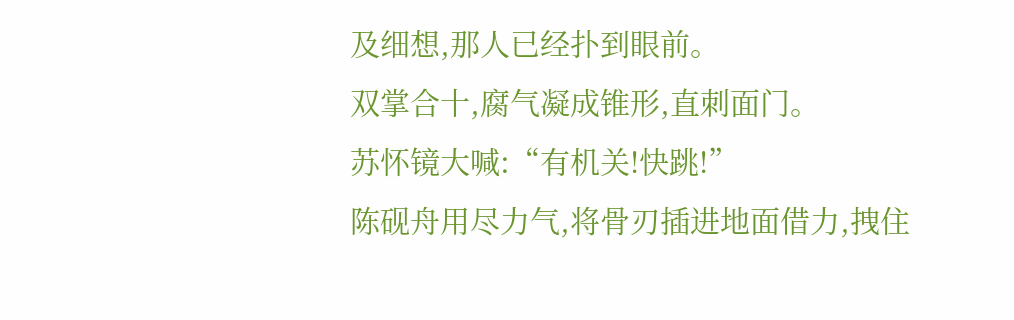及细想,那人已经扑到眼前。
双掌合十,腐气凝成锥形,直刺面门。
苏怀镜大喊:“有机关!快跳!”
陈砚舟用尽力气,将骨刃插进地面借力,拽住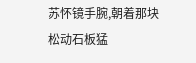苏怀镜手腕,朝着那块松动石板猛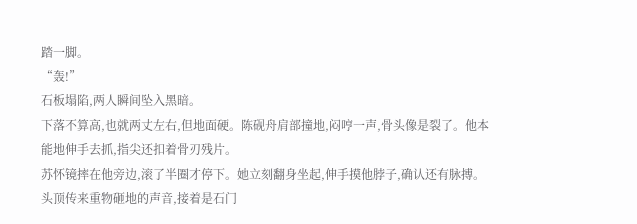踏一脚。
“轰!”
石板塌陷,两人瞬间坠入黑暗。
下落不算高,也就两丈左右,但地面硬。陈砚舟肩部撞地,闷哼一声,骨头像是裂了。他本能地伸手去抓,指尖还扣着骨刃残片。
苏怀镜摔在他旁边,滚了半圈才停下。她立刻翻身坐起,伸手摸他脖子,确认还有脉搏。
头顶传来重物砸地的声音,接着是石门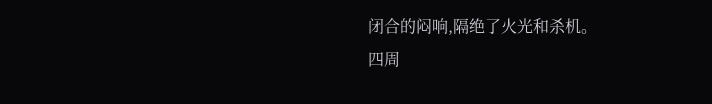闭合的闷响,隔绝了火光和杀机。
四周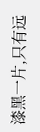漆黑一片,只有远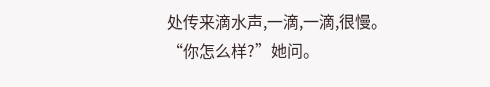处传来滴水声,一滴,一滴,很慢。
“你怎么样?”她问。